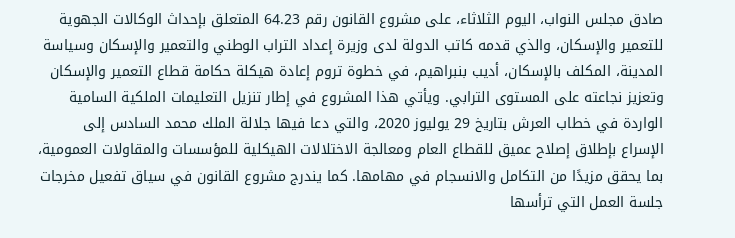صادق مجلس النواب، اليوم الثلاثاء، على مشروع القانون رقم 64.23 المتعلق بإحداث الوكالات الجهوية للتعمير والإسكان، والذي قدمه كاتب الدولة لدى وزيرة إعداد التراب الوطني والتعمير والإسكان وسياسة المدينة، المكلف بالإسكان، أديب بنبراهيم، في خطوة تروم إعادة هيكلة حكامة قطاع التعمير والإسكان وتعزيز نجاعته على المستوى الترابي. ويأتي هذا المشروع في إطار تنزيل التعليمات الملكية السامية الواردة في خطاب العرش بتاريخ 29 يوليوز 2020، والتي دعا فيها جلالة الملك محمد السادس إلى الإسراع بإطلاق إصلاح عميق للقطاع العام ومعالجة الاختلالات الهيكلية للمؤسسات والمقاولات العمومية، بما يحقق مزيدًا من التكامل والانسجام في مهامها. كما يندرج مشروع القانون في سياق تفعيل مخرجات جلسة العمل التي ترأسها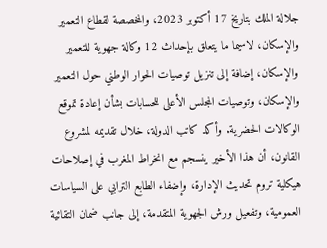جلالة الملك بتاريخ 17 أكتوبر 2023، والمخصصة لقطاع التعمير والإسكان، لاسيما ما يتعلق بإحداث 12 وكالة جهوية للتعمير والإسكان، إضافة إلى تنزيل توصيات الحوار الوطني حول التعمير والإسكان، وتوصيات المجلس الأعلى للحسابات بشأن إعادة تموقع الوكالات الحضرية. وأكد كاتب الدولة، خلال تقديمه لمشروع القانون، أن هذا الأخير ينسجم مع انخراط المغرب في إصلاحات هيكلية تروم تحديث الإدارة، وإضفاء الطابع الترابي على السياسات العمومية، وتفعيل ورش الجهوية المتقدمة، إلى جانب ضمان التقائية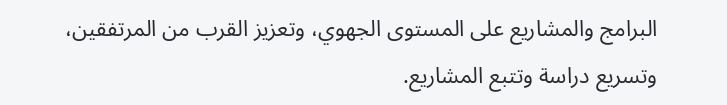البرامج والمشاريع على المستوى الجهوي، وتعزيز القرب من المرتفقين، وتسريع دراسة وتتبع المشاريع.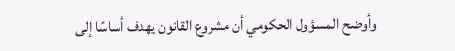وأوضح المسؤول الحكومي أن مشروع القانون يهدف أساسًا إلى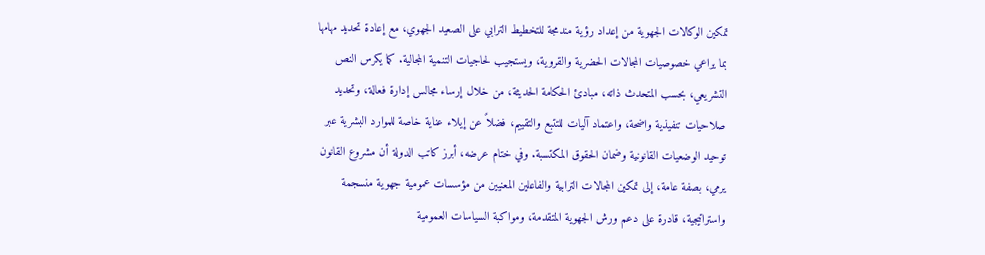تمكين الوكالات الجهوية من إعداد رؤية مندمجة للتخطيط الترابي على الصعيد الجهوي، مع إعادة تحديد مهامها بما يراعي خصوصيات المجالات الحضرية والقروية، ويستجيب لحاجيات التنمية المجالية. كما يكرس النص التشريعي، بحسب المتحدث ذاته، مبادئ الحكامة الحديثة، من خلال إرساء مجالس إدارة فعالة، وتحديد صلاحيات تنفيذية واضحة، واعتماد آليات للتتبع والتقييم، فضلاً عن إيلاء عناية خاصة للموارد البشرية عبر توحيد الوضعيات القانونية وضمان الحقوق المكتسبة. وفي ختام عرضه، أبرز كاتب الدولة أن مشروع القانون يرمي، بصفة عامة، إلى تمكين المجالات الترابية والفاعلين المعنيين من مؤسسات عمومية جهوية منسجمة واستراتيجية، قادرة على دعم ورش الجهوية المتقدمة، ومواكبة السياسات العمومية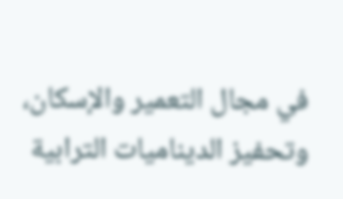في مجال التعمير والإسكان، وتحفيز الديناميات الترابية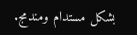بشكل مستدام ومندمج.